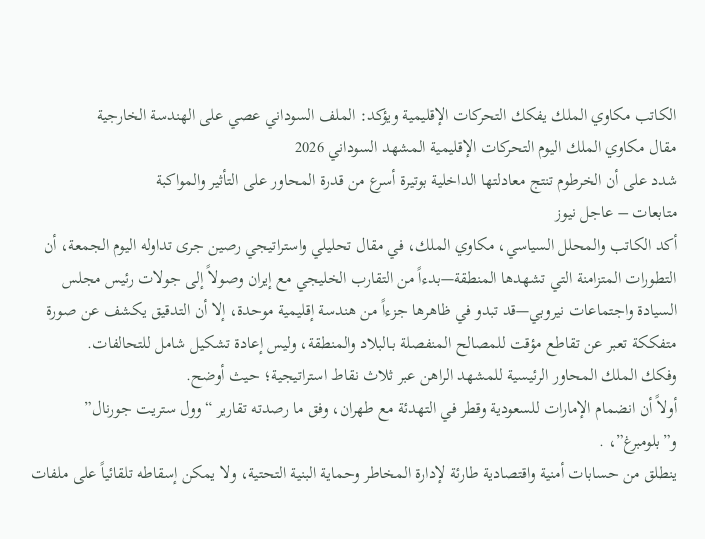الكاتب مكاوي الملك يفكك التحركات الإقليمية ويؤكد: الملف السوداني عصي على الهندسة الخارجية
مقال مكاوي الملك اليوم التحركات الإقليمية المشهد السوداني 2026
شدد على أن الخرطوم تنتج معادلتها الداخلية بوتيرة أسرع من قدرة المحاور على التأثير والمواكبة
متابعات – عاجل نيوز
أكد الكاتب والمحلل السياسي، مكاوي الملك، في مقال تحليلي واستراتيجي رصين جرى تداوله اليوم الجمعة، أن التطورات المتزامنة التي تشهدها المنطقة—بدءاً من التقارب الخليجي مع إيران وصولاً إلى جولات رئيس مجلس السيادة واجتماعات نيروبي—قد تبدو في ظاهرها جزءاً من هندسة إقليمية موحدة، إلا أن التدقيق يكشف عن صورة متفككة تعبر عن تقاطع مؤقت للمصالح المنفصلة بـالبلاد والمنطقة، وليس إعادة تشكيل شامل للتحالفات.
وفكك الملك المحاور الرئيسية للمشهد الراهن عبر ثلاث نقاط استراتيجية؛ حيث أوضح.
أولاً أن انضمام الإمارات للسعودية وقطر في التهدئة مع طهران، وفق ما رصدته تقارير “وول ستريت جورنال” و”بلومبرغ”، .
ينطلق من حسابات أمنية واقتصادية طارئة لإدارة المخاطر وحماية البنية التحتية، ولا يمكن إسقاطه تلقائياً على ملفات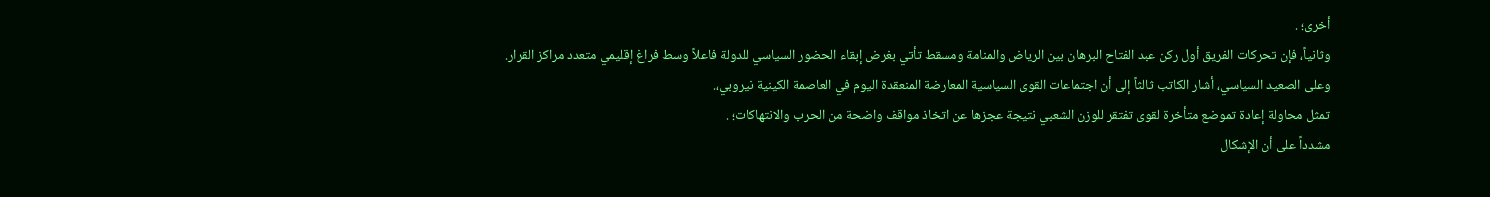أخرى؛ .
وثانياً، فإن تحركات الفريق أول ركن عبد الفتاح البرهان بين الرياض والمنامة ومسقط تأتي بغرض إبقاء الحضور السياسي للدولة فاعلاً وسط فراغ إقليمي متعدد مراكز القرار.
وعلى الصعيد السياسي، أشار الكاتب ثالثاً إلى أن اجتماعات القوى السياسية المعارضة المنعقدة اليوم في العاصمة الكينية نيروبي،.
تمثل محاولة إعادة تموضع متأخرة لقوى تفتقر للوزن الشعبي نتيجة عجزها عن اتخاذ مواقف واضحة من الحرب والانتهاكات؛ .
مشدداً على أن الإشكال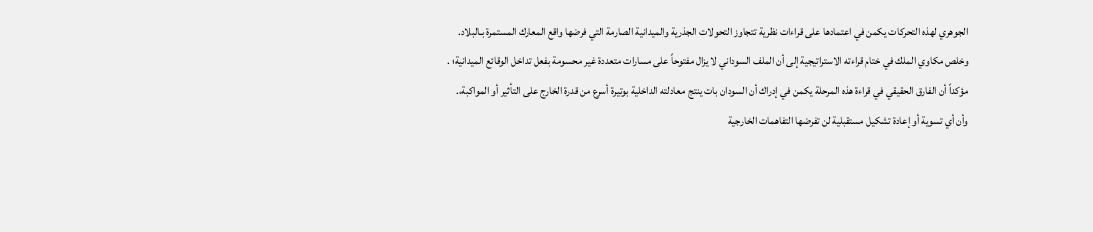الجوهري لهذه التحركات يكمن في اعتمادها على قراءات نظرية تتجاوز التحولات الجذرية والميدانية الصارمة التي فرضها واقع المعارك المستمرة بـالبلاد.
وخلص مكاوي الملك في ختام قراءته الاستراتيجية إلى أن الملف السوداني لا يزال مفتوحاً على مسارات متعددة غير محسومة بفعل تداخل الوقائع الميدانية؛ .
مؤكداً أن الفارق الحقيقي في قراءة هذه المرحلة يكمن في إدراك أن السودان بات ينتج معادلته الداخلية بوتيرة أسرع من قدرة الخارج على التأثير أو المواكبة،.
وأن أي تسوية أو إعادة تشكيل مستقبلية لن تفرضها التفاهمات الخارجية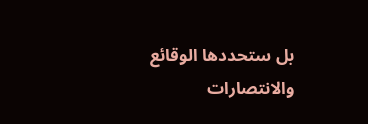بل ستحددها الوقائع والانتصارات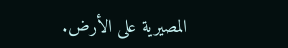المصيرية على الأرض.